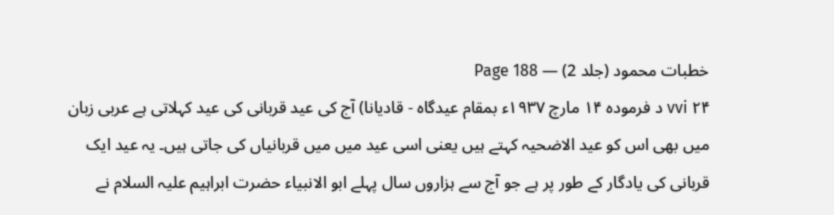خطبات محمود (جلد 2) — Page 188
vvi ۲۴ د فرموده ۱۴ مارچ ۱۹۳۷ء بمقام عیدگاه - قادیانا) آج کی عید قربانی کی عید کہلاتی ہے عربی زبان میں بھی اس کو عید الاضحیہ کہتے ہیں یعنی اسی عید میں میں قربانیاں کی جاتی ہیں۔ یہ عید ایک قربانی کی یادگار کے طور پر ہے جو آج سے ہزاروں سال پہلے ابو الانبیاء حضرت ابراہیم علیہ السلام نے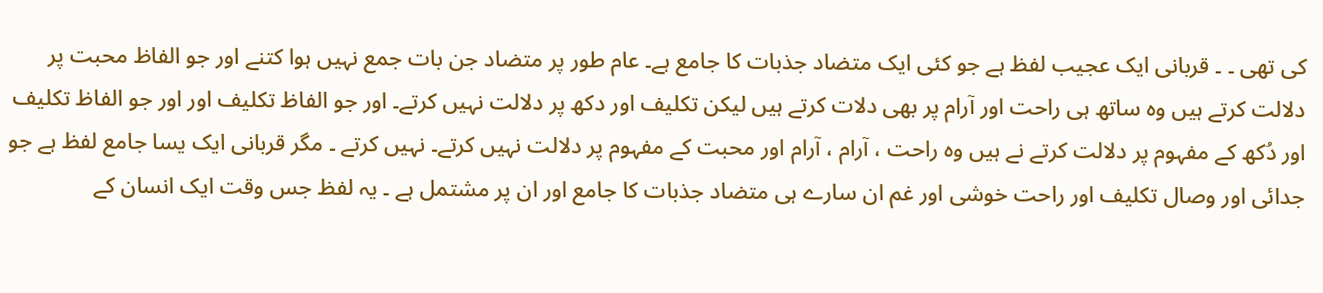کی تھی ۔ ۔ قربانی ایک عجیب لفظ ہے جو کئی ایک متضاد جذبات کا جامع ہے۔ عام طور پر متضاد جن بات جمع نہیں ہوا کتنے اور جو الفاظ محبت پر دلالت کرتے ہیں وہ ساتھ ہی راحت اور آرام پر بھی دلات کرتے ہیں لیکن تکلیف اور دکھ پر دلالت نہیں کرتے۔ اور جو الفاظ تکلیف اور اور جو الفاظ تکلیف اور دُکھ کے مفہوم پر دلالت کرتے نے ہیں وه راحت ، آرام ، آرام اور محبت کے مفہوم پر دلالت نہیں کرتے۔ نہیں کرتے ۔ مگر قربانی ایک یسا جامع لفظ ہے جو جدائی اور وصال تکلیف اور راحت خوشی اور غم ان سارے ہی متضاد جذبات کا جامع اور ان پر مشتمل ہے ۔ یہ لفظ جس وقت ایک انسان کے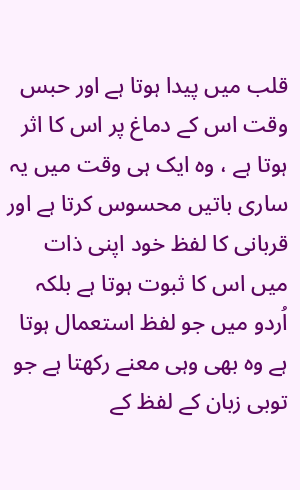قلب میں پیدا ہوتا ہے اور حبس وقت اس کے دماغ پر اس کا اثر ہوتا ہے ، وہ ایک ہی وقت میں یہ ساری باتیں محسوس کرتا ہے اور قربانی کا لفظ خود اپنی ذات میں اس کا ثبوت ہوتا ہے بلکہ اُردو میں جو لفظ استعمال ہوتا ہے وہ بھی وہی معنے رکھتا ہے جو توبی زبان کے لفظ کے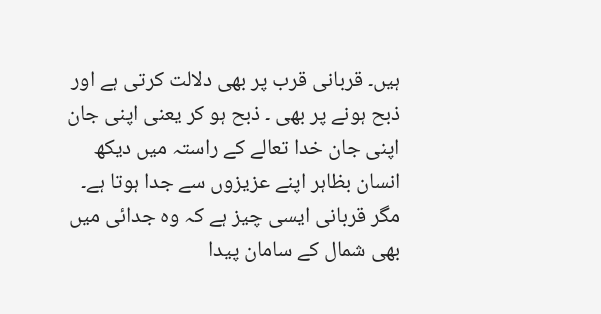ہیں۔ قربانی قرب پر بھی دلالت کرتی ہے اور ذبح ہونے پر بھی ۔ ذبح ہو کر یعنی اپنی جان اپنی جان خدا تعالے کے راستہ میں دیکھ انسان بظاہر اپنے عزیزوں سے جدا ہوتا ہے۔ مگر قربانی ایسی چیز ہے کہ وہ جدائی میں بھی شمال کے سامان پیدا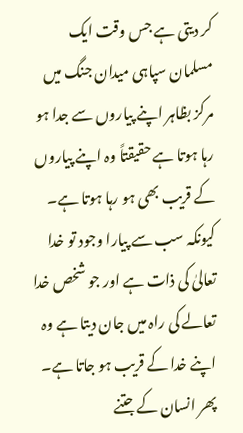کر دیتی ہے جس وقت ایک مسلمان سپاہی میدان جنگ میں مرکز بظاہر اپنے پیاروں سے جدا ہو رہا ہوتا ہے حقیقتاً وہ اپنے پیاروں کے قریب بھی ہو رہا ہوتا ہے۔ کیونکہ سب سے پیارا وجود تو خدا تعالیٰ کی ذات ہے اور جو شخص خدا تعالے کی راہ میں جان دیتا ہے وہ اپنے خدا کے قریب ہو جاتا ہے۔ پھر انسان کے جتنے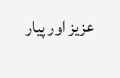عزیز اور پیار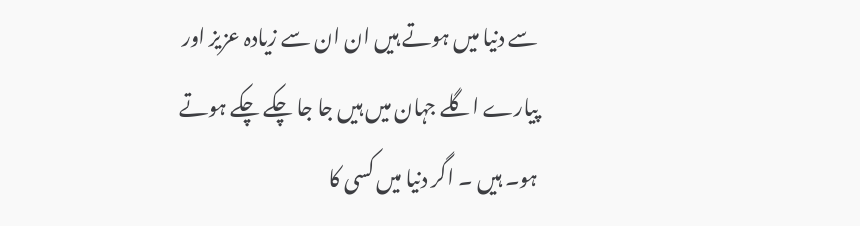سے دنیا میں ہوتے ہیں ان ان سے زیادہ عزیز اور پیارے اگلے جہان میں ہیں جا جا چکے چکے ہوتے ہو۔ ہیں ۔ اگر دنیا میں کسی کا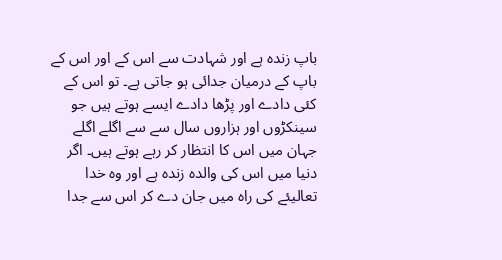باپ زندہ ہے اور شہادت سے اس کے اور اس کے باپ کے درمیان جدائی ہو جاتی ہے۔ تو اس کے کئی دادے اور پڑھا دادے ایسے ہوتے ہیں جو سینکڑوں اور ہزاروں سال سے سے اگلے اگلے جہان میں اس کا انتظار کر رہے ہوتے ہیں۔ اگر دنیا میں اس کی والدہ زندہ ہے اور وہ خدا تعالیئے کی راہ میں جان دے کر اس سے جدا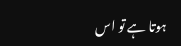ہوتا ہے تو اس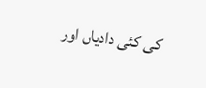کی کئی دادیاں اور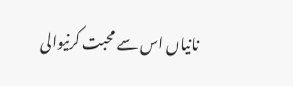نانیاں اس سے محبت کرنیوالی